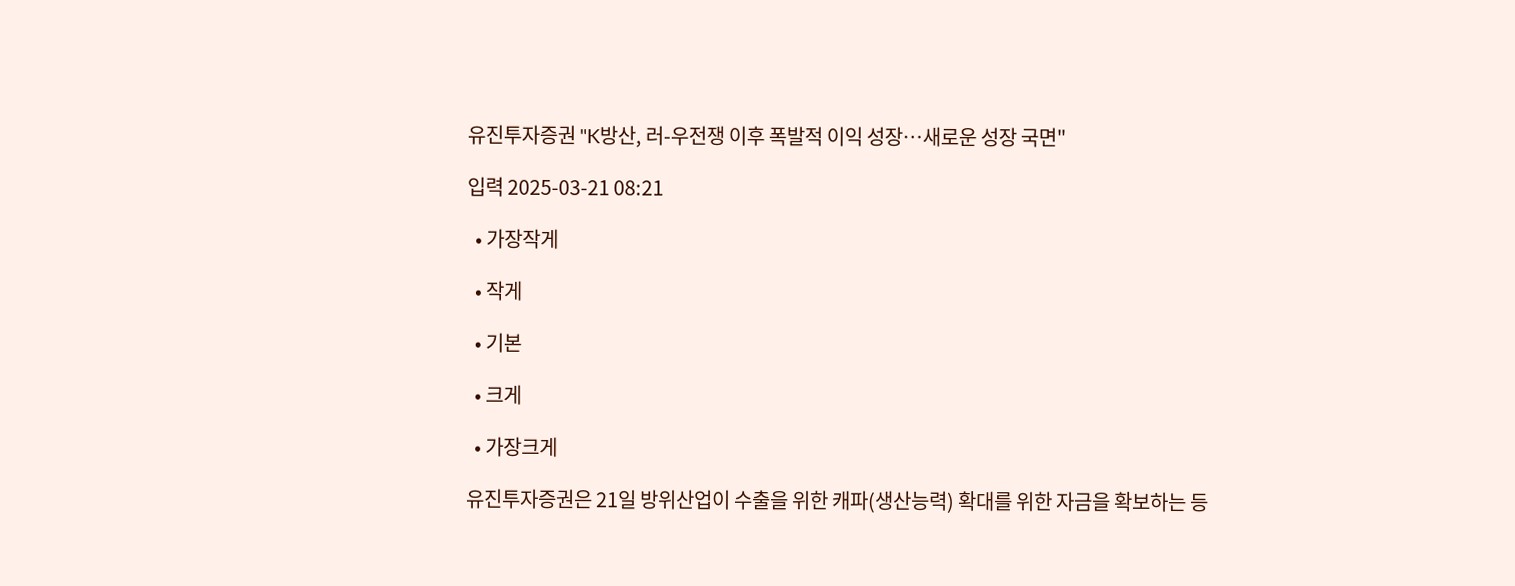유진투자증권 "K방산, 러-우전쟁 이후 폭발적 이익 성장…새로운 성장 국면"

입력 2025-03-21 08:21

  • 가장작게

  • 작게

  • 기본

  • 크게

  • 가장크게

유진투자증권은 21일 방위산업이 수출을 위한 캐파(생산능력) 확대를 위한 자금을 확보하는 등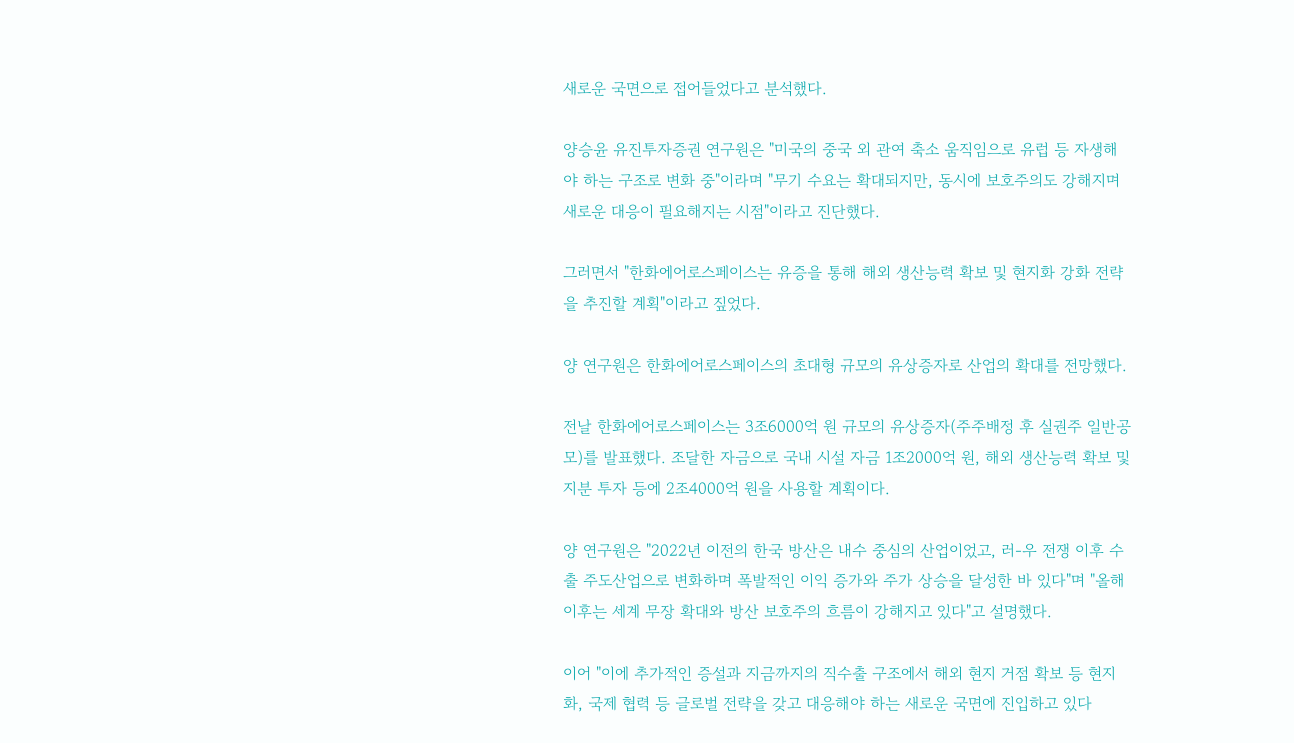새로운 국면으로 접어들었다고 분석했다.

양승윤 유진투자증권 연구원은 "미국의 중국 외 관여 축소 움직임으로 유럽 등 자생해야 하는 구조로 변화 중"이라며 "무기 수요는 확대되지만, 동시에 보호주의도 강해지며 새로운 대응이 필요해지는 시점"이라고 진단했다.

그러면서 "한화에어로스페이스는 유증을 통해 해외 생산능력 확보 및 현지화 강화 전략을 추진할 계획"이라고 짚었다.

양 연구원은 한화에어로스페이스의 초대형 규모의 유상증자로 산업의 확대를 전망했다.

전날 한화에어로스페이스는 3조6000억 원 규모의 유상증자(주주배정 후 실권주 일반공모)를 발표했다. 조달한 자금으로 국내 시설 자금 1조2000억 원, 해외 생산능력 확보 및 지분 투자 등에 2조4000억 원을 사용할 계획이다.

양 연구원은 "2022년 이전의 한국 방산은 내수 중심의 산업이었고, 러-우 전쟁 이후 수출 주도산업으로 변화하며 폭발적인 이익 증가와 주가 상승을 달성한 바 있다"며 "올해 이후는 세계 무장 확대와 방산 보호주의 흐름이 강해지고 있다"고 설명했다.

이어 "이에 추가적인 증설과 지금까지의 직수출 구조에서 해외 현지 거점 확보 등 현지화, 국제 협력 등 글로벌 전략을 갖고 대응해야 하는 새로운 국면에 진입하고 있다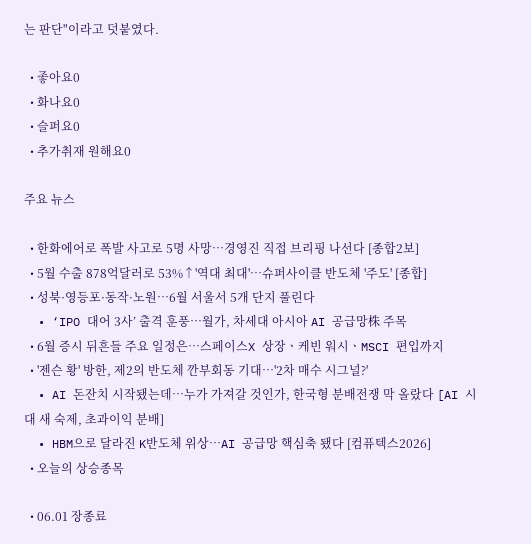는 판단"이라고 덧붙였다.

  • 좋아요0
  • 화나요0
  • 슬퍼요0
  • 추가취재 원해요0

주요 뉴스

  • 한화에어로 폭발 사고로 5명 사망…경영진 직접 브리핑 나선다 [종합2보]
  • 5월 수출 878억달러로 53%↑'역대 최대'⋯슈퍼사이클 반도체 '주도' [종합]
  • 성북·영등포·동작·노원⋯6월 서울서 5개 단지 풀린다
  • ‘IPO 대어 3사’ 출격 훈풍⋯월가, 차세대 아시아 AI 공급망株 주목
  • 6월 증시 뒤흔들 주요 일정은⋯스페이스X 상장ㆍ케빈 워시ㆍMSCI 편입까지
  • '젠슨 황' 방한, 제2의 반도체 깐부회동 기대…'2차 매수 시그널?'
  • AI 돈잔치 시작됐는데…누가 가져갈 것인가, 한국형 분배전쟁 막 올랐다 [AI 시대 새 숙제, 초과이익 분배]
  • HBM으로 달라진 K반도체 위상…AI 공급망 핵심축 됐다 [컴퓨텍스2026]
  • 오늘의 상승종목

  • 06.01 장종료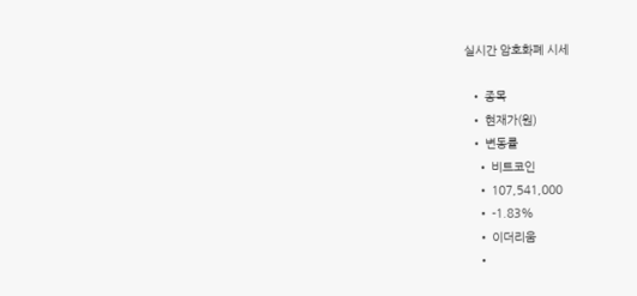실시간 암호화폐 시세

  • 종목
  • 현재가(원)
  • 변동률
    • 비트코인
    • 107,541,000
    • -1.83%
    • 이더리움
    •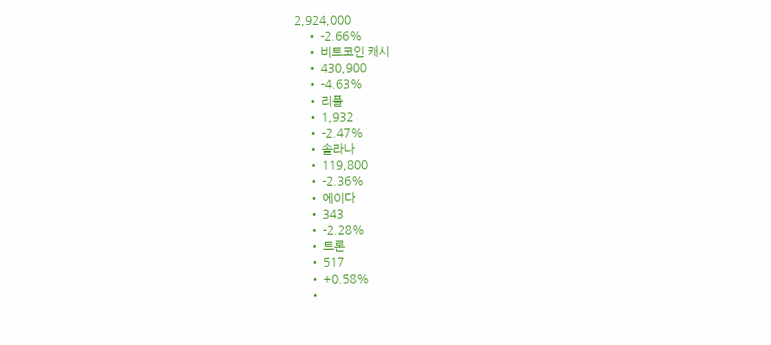2,924,000
    • -2.66%
    • 비트코인 캐시
    • 430,900
    • -4.63%
    • 리플
    • 1,932
    • -2.47%
    • 솔라나
    • 119,800
    • -2.36%
    • 에이다
    • 343
    • -2.28%
    • 트론
    • 517
    • +0.58%
    •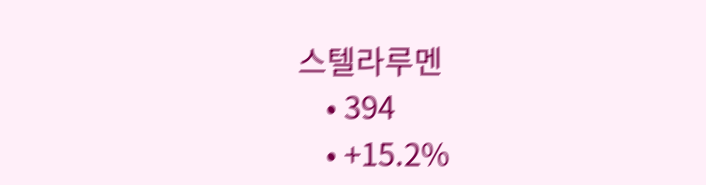스텔라루멘
    • 394
    • +15.2%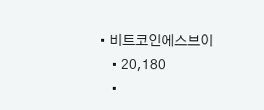• 비트코인에스브이
    • 20,180
    •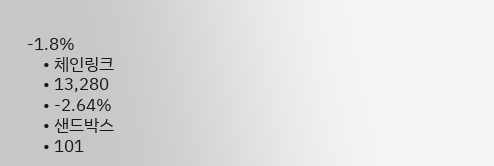-1.8%
    • 체인링크
    • 13,280
    • -2.64%
    • 샌드박스
    • 101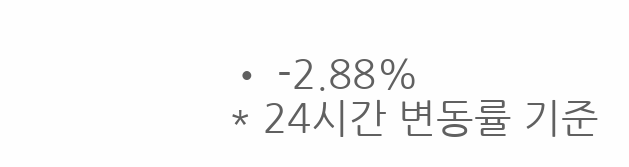• -2.88%
* 24시간 변동률 기준